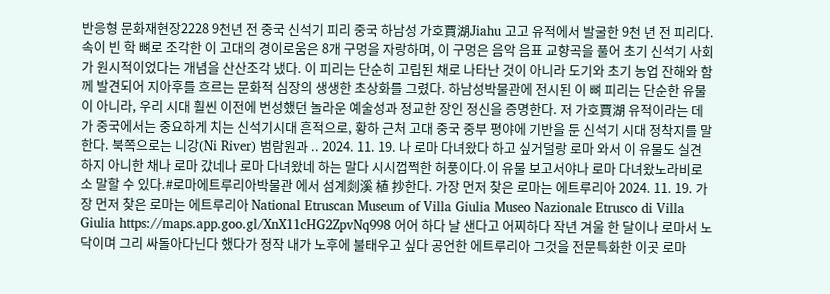반응형 문화재현장2228 9천년 전 중국 신석기 피리 중국 하남성 가호賈湖Jiahu 고고 유적에서 발굴한 9천 년 전 피리다. 속이 빈 학 뼈로 조각한 이 고대의 경이로움은 8개 구멍을 자랑하며, 이 구멍은 음악 음표 교향곡을 풀어 초기 신석기 사회가 원시적이었다는 개념을 산산조각 냈다. 이 피리는 단순히 고립된 채로 나타난 것이 아니라 도기와 초기 농업 잔해와 함께 발견되어 지아후를 흐르는 문화적 심장의 생생한 초상화를 그렸다. 하남성박물관에 전시된 이 뼈 피리는 단순한 유물이 아니라, 우리 시대 훨씬 이전에 번성했던 놀라운 예술성과 정교한 장인 정신을 증명한다. 저 가호賈湖 유적이라는 데가 중국에서는 중요하게 치는 신석기시대 흔적으로, 황하 근처 고대 중국 중부 평야에 기반을 둔 신석기 시대 정착지를 말한다. 북쪽으로는 니강(Ni River) 범람원과 .. 2024. 11. 19. 나 로마 다녀왔다 하고 싶거덜랑 로마 와서 이 유물도 실견하지 아니한 채나 로마 갔네나 로마 다녀왔네 하는 말다 시시껍쩍한 허풍이다.이 유물 보고서야나 로마 다녀왔노라비로소 말할 수 있다.#로마에트루리아박물관 에서 섬계剡溪 植 抄한다. 가장 먼저 찾은 로마는 에트루리아 2024. 11. 19. 가장 먼저 찾은 로마는 에트루리아 National Etruscan Museum of Villa Giulia Museo Nazionale Etrusco di Villa Giulia https://maps.app.goo.gl/XnX11cHG2ZpvNq998 어어 하다 날 샌다고 어찌하다 작년 겨울 한 달이나 로마서 노닥이며 그리 싸돌아다닌다 했다가 정작 내가 노후에 불태우고 싶다 공언한 에트루리아 그것을 전문특화한 이곳 로마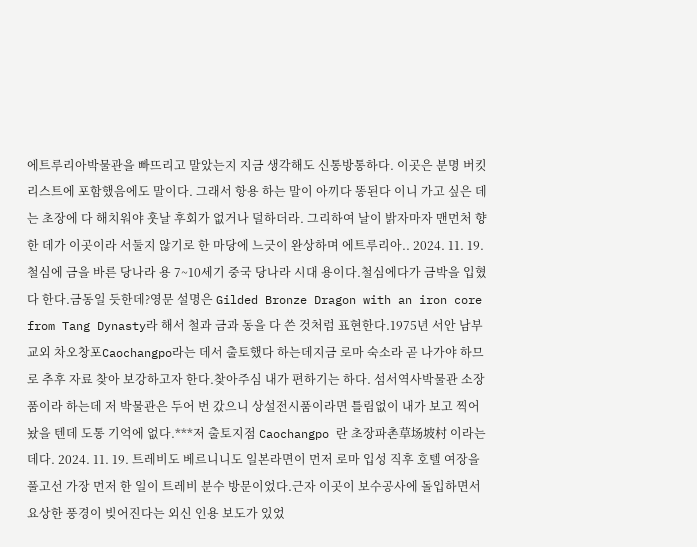에트루리아박물관을 빠뜨리고 말았는지 지금 생각해도 신통방통하다. 이곳은 분명 버킷리스트에 포함했음에도 말이다. 그래서 항용 하는 말이 아끼다 똥된다 이니 가고 싶은 데는 초장에 다 해치워야 훗날 후회가 없거나 덜하더라. 그리하여 날이 밝자마자 맨먼처 향한 데가 이곳이라 서둘지 않기로 한 마당에 느긋이 완상하며 에트루리아.. 2024. 11. 19. 철심에 금을 바른 당나라 용 7~10세기 중국 당나라 시대 용이다.철심에다가 금박을 입혔다 한다.금동일 듯한데?영문 설명은 Gilded Bronze Dragon with an iron core from Tang Dynasty라 해서 철과 금과 동을 다 쓴 것처럼 표현한다.1975년 서안 남부 교외 차오창포Caochangpo라는 데서 출토했다 하는데지금 로마 숙소라 곧 나가야 하므로 추후 자료 찾아 보강하고자 한다.찾아주심 내가 편하기는 하다. 섬서역사박물관 소장품이라 하는데 저 박물관은 두어 번 갔으니 상설전시품이라면 틀림없이 내가 보고 찍어놨을 텐데 도통 기억에 없다.***저 출토지점 Caochangpo 란 초장파촌草场坡村 이라는 데다. 2024. 11. 19. 트레비도 베르니니도 일본라면이 먼저 로마 입성 직후 호텔 여장을 풀고선 가장 먼저 한 일이 트레비 분수 방문이었다.근자 이곳이 보수공사에 돌입하면서 요상한 풍경이 빚어진다는 외신 인용 보도가 있었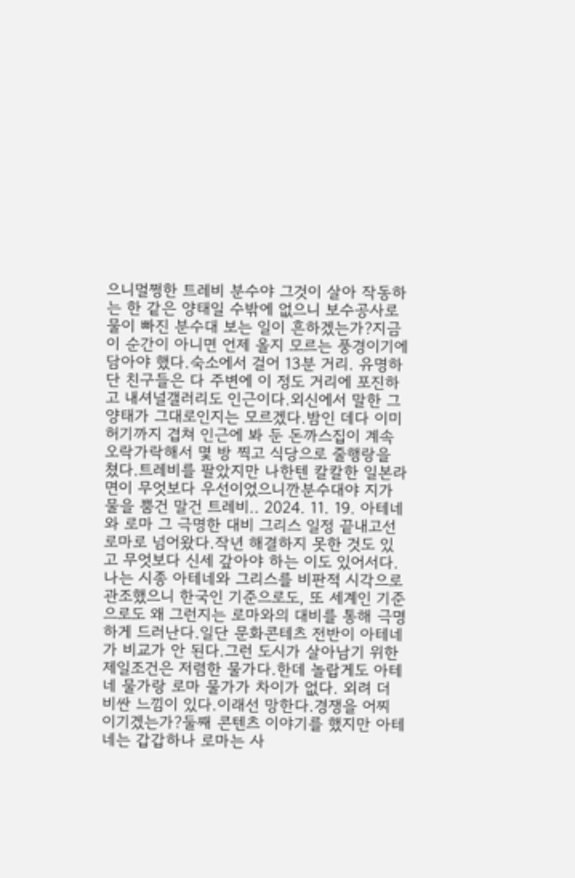으니멀쩡한 트레비 분수야 그것이 살아 작동하는 한 같은 양태일 수밖에 없으니 보수공사로 물이 빠진 분수대 보는 일이 흔하겠는가?지금 이 순간이 아니면 언제 올지 모르는 풍경이기에 담아야 했다.숙소에서 걸어 13분 거리. 유명하단 친구들은 다 주변에 이 정도 거리에 포진하고 내셔널갤러리도 인근이다.외신에서 말한 그 양태가 그대로인지는 모르겠다.밤인 데다 이미 허기까지 겹쳐 인근에 봐 둔 돈까스집이 계속 오락가락해서 몇 방 찍고 식당으로 줄행랑을 쳤다.트레비를 팔았지만 나한텐 칼칼한 일본라면이 무엇보다 우선이었으니깐분수대야 지가 물을 뿜건 말건 트레비.. 2024. 11. 19. 아테네와 로마 그 극명한 대비 그리스 일정 끝내고선 로마로 넘어왔다.작년 해결하지 못한 것도 있고 무엇보다 신세 갚아야 하는 이도 있어서다.나는 시종 아테네와 그리스를 비판적 시각으로 관조했으니 한국인 기준으로도, 또 세계인 기준으로도 왜 그런지는 로마와의 대비를 통해 극명하게 드러난다.일단 문화콘테츠 전반이 아테네가 비교가 안 된다.그런 도시가 살아남기 위한 제일조건은 저렴한 물가다.한데 놀랍게도 아테네 물가랑 로마 물가가 차이가 없다. 외려 더 비싼 느낌이 있다.이래선 망한다.경쟁을 어찌 이기겠는가?둘째 콘텐츠 이야기를 했지만 아테네는 갑갑하나 로마는 사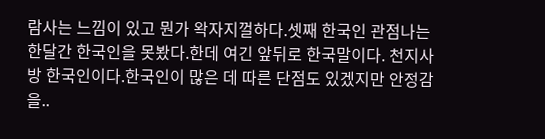람사는 느낌이 있고 뭔가 왁자지껄하다.셋째 한국인 관점나는 한달간 한국인을 못봤다.한데 여긴 앞뒤로 한국말이다. 천지사방 한국인이다.한국인이 많은 데 따른 단점도 있겠지만 안정감을..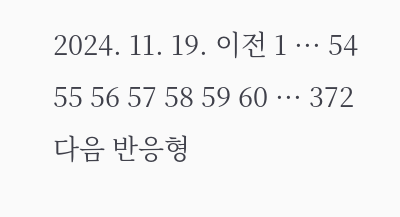2024. 11. 19. 이전 1 ··· 54 55 56 57 58 59 60 ··· 372 다음 반응형